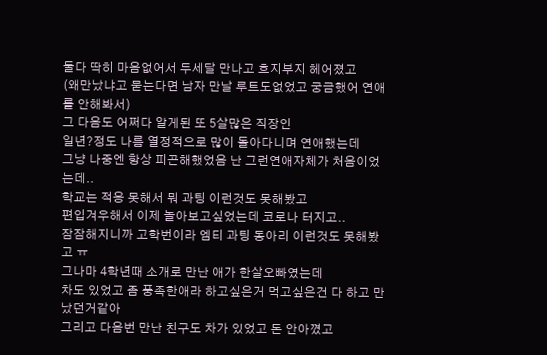둘다 딱히 마음없어서 두세달 만나고 흐지부지 헤어졌고
(왜만났냐고 묻는다면 남자 만날 루트도없었고 궁금했어 연애를 안해봐서)
그 다음도 어쩌다 알게된 또 5살많은 직장인
일년?정도 나름 열정적으로 많이 돌아다니며 연애했는데
그냥 나중엔 항상 피곤해했었음 난 그런연애자체가 처음이었는데..
학교는 적응 못해서 뭐 과팅 이런것도 못해봤고
편입겨우해서 이제 놀아보고싶었는데 코로나 터지고..
잠잠해지니까 고학번이라 엠티 과팅 동아리 이런것도 못해봤고 ㅠ
그나마 4학년때 소개로 만난 애가 한살오빠였는데
차도 있었고 좀 풍족한애라 하고싶은거 먹고싶은건 다 하고 만났던거같아
그리고 다음번 만난 친구도 차가 있었고 돈 안아꼈고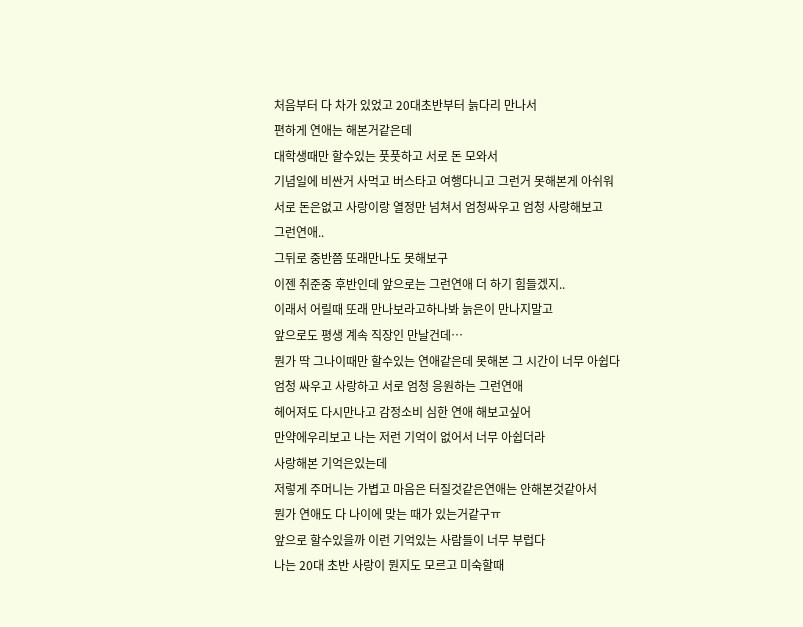처음부터 다 차가 있었고 20대초반부터 늙다리 만나서
편하게 연애는 해본거같은데
대학생때만 할수있는 풋풋하고 서로 돈 모와서
기념일에 비싼거 사먹고 버스타고 여행다니고 그런거 못해본게 아쉬워
서로 돈은없고 사랑이랑 열정만 넘쳐서 엄청싸우고 엄청 사랑해보고
그런연애..
그뒤로 중반쯤 또래만나도 못해보구
이젠 취준중 후반인데 앞으로는 그런연애 더 하기 힘들겠지..
이래서 어릴때 또래 만나보라고하나봐 늙은이 만나지말고
앞으로도 평생 계속 직장인 만날건데…
뭔가 딱 그나이때만 할수있는 연애같은데 못해본 그 시간이 너무 아쉽다
엄청 싸우고 사랑하고 서로 엄청 응원하는 그런연애
헤어져도 다시만나고 감정소비 심한 연애 해보고싶어
만약에우리보고 나는 저런 기억이 없어서 너무 아쉽더라
사랑해본 기억은있는데
저렇게 주머니는 가볍고 마음은 터질것같은연애는 안해본것같아서
뭔가 연애도 다 나이에 맞는 때가 있는거같구ㅠ
앞으로 할수있을까 이런 기억있는 사람들이 너무 부럽다
나는 20대 초반 사랑이 뭔지도 모르고 미숙할때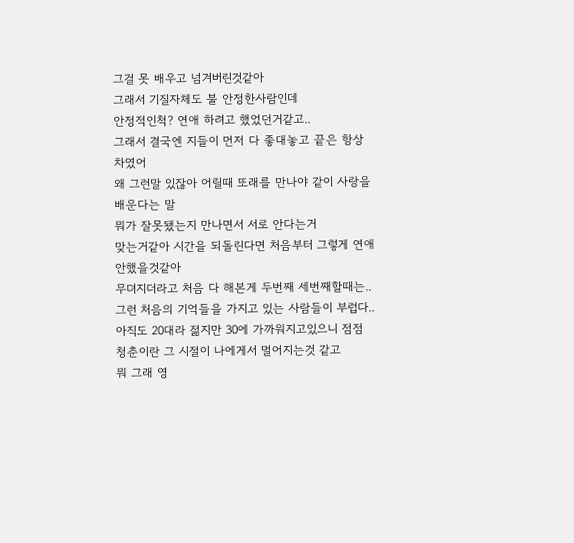그걸 못 배우고 넘겨버린것같아
그래서 기질자체도 불 안정한사람인데
안정적인척? 연애 하려고 했었던거같고..
그래서 결국엔 지들이 먼저 다 좋대놓고 끝은 항상 차였어
왜 그런말 있잖아 어릴때 또래를 만나야 같이 사랑을 배운다는 말
뭐가 잘못됐는지 만나면서 서로 안다는거
맞는거같아 시간을 되돌린다면 처음부터 그렇게 연애안했을것같아
무뎌지더라고 처음 다 해본게 두번째 세번째할때는..
그런 처음의 기억들을 가지고 있는 사람들이 부럽다..
아직도 20대라 젊지만 30에 가까워지고있으니 점점
청춘이란 그 시절이 나에게서 멀어지는것 같고
뭐 그래 영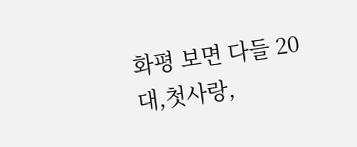화평 보면 다들 20대,첫사랑,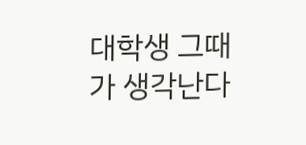대학생 그때가 생각난다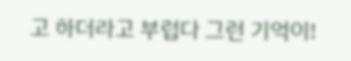고 하더라고 부럽다 그런 기억이!